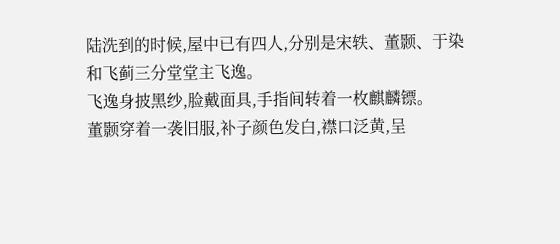陆洗到的时候,屋中已有四人,分别是宋轶、董颢、于染和飞蓟三分堂堂主飞逸。
飞逸身披黑纱,脸戴面具,手指间转着一枚麒麟镖。
董颢穿着一袭旧服,补子颜色发白,襟口泛黄,呈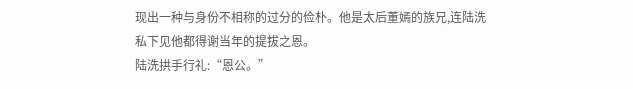现出一种与身份不相称的过分的俭朴。他是太后董嫣的族兄,连陆洗私下见他都得谢当年的提拔之恩。
陆洗拱手行礼:“恩公。”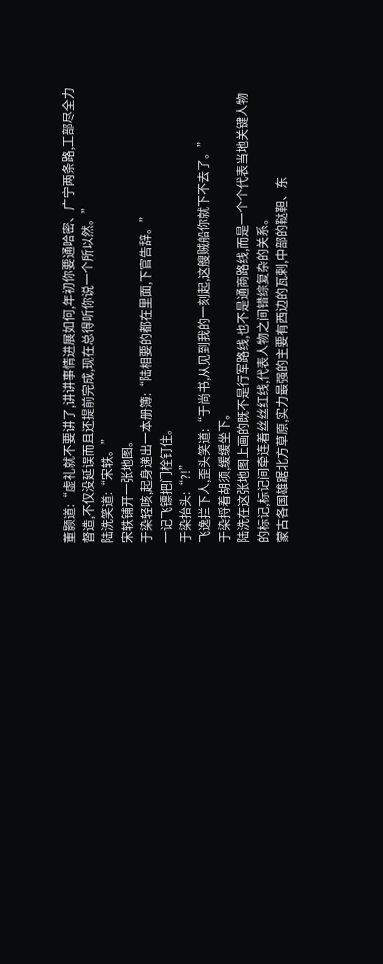董颢道:“虚礼就不要讲了,讲讲事情进展如何,年初你要通哈密、广宁两条路,工部尽全力督造,不仅没延误而且还提前完成,现在总得听你说一个所以然。”
陆洗笑道:“宋轶。”
宋轶铺开一张地图。
于染轻咳,起身递出一本册簿:“陆相要的都在里面,下官告辞。”
一记飞镖把门栓钉住。
于染抬头:“?!”
飞逸拦下人,歪头笑道:“于尚书,从见到我的一刻起,这艘贼船你就下不去了。”
于染捋着胡须,缓缓坐下。
陆洗在这张地图上画的既不是行军路线,也不是通商路线,而是一个个代表当地关键人物的标记,标记间牵连着丝丝红线,代表人物之间错综复杂的关系。
蒙古各国雄踞北方草原,实力最强的主要有西边的瓦剌,中部的鞑靼、东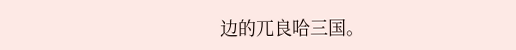边的兀良哈三国。